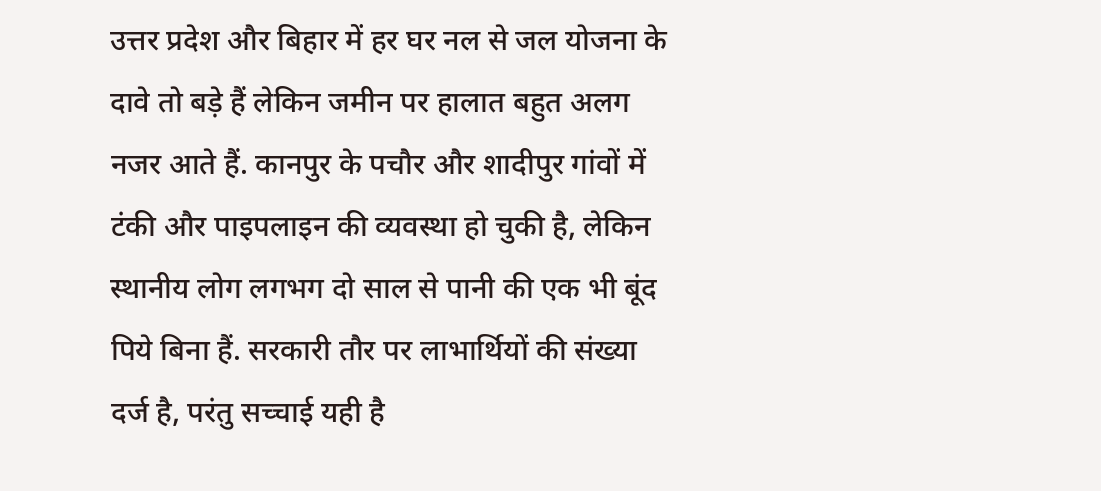उत्तर प्रदेश और बिहार में हर घर नल से जल योजना के दावे तो बड़े हैं लेकिन जमीन पर हालात बहुत अलग नजर आते हैं. कानपुर के पचौर और शादीपुर गांवों में टंकी और पाइपलाइन की व्यवस्था हो चुकी है, लेकिन स्थानीय लोग लगभग दो साल से पानी की एक भी बूंद पिये बिना हैं. सरकारी तौर पर लाभार्थियों की संख्या दर्ज है, परंतु सच्चाई यही है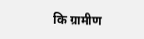कि ग्रामीण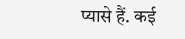प्यासे हैं. कई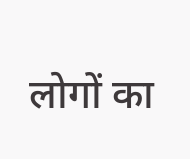लोगों का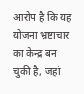आरोप है कि यह योजना भ्रष्टाचार का केन्द्र बन चुकी है, जहां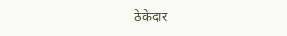ठेकेदार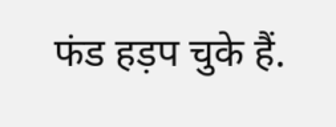फंड हड़प चुके हैं.